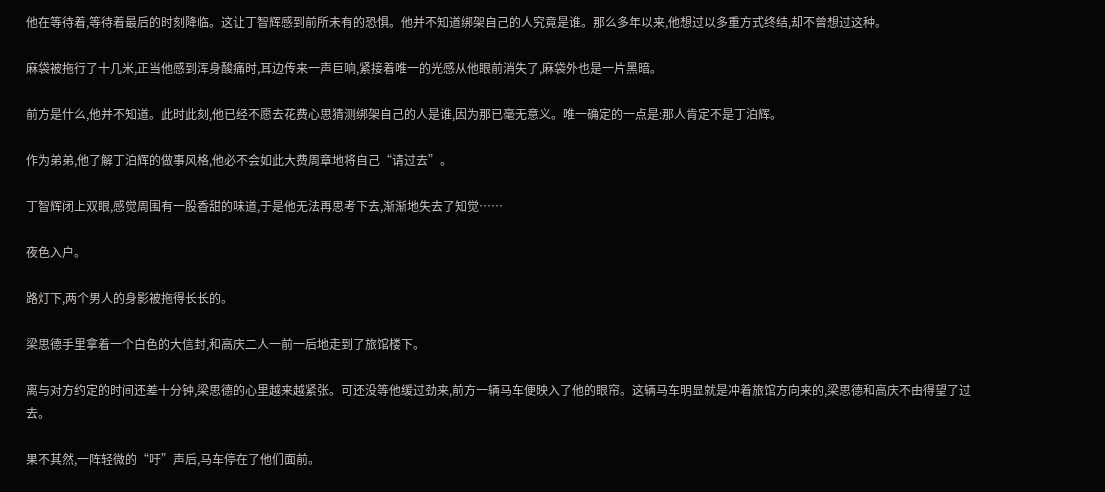他在等待着,等待着最后的时刻降临。这让丁智辉感到前所未有的恐惧。他并不知道绑架自己的人究竟是谁。那么多年以来,他想过以多重方式终结,却不曾想过这种。

麻袋被拖行了十几米,正当他感到浑身酸痛时,耳边传来一声巨响,紧接着唯一的光感从他眼前消失了,麻袋外也是一片黑暗。

前方是什么,他并不知道。此时此刻,他已经不愿去花费心思猜测绑架自己的人是谁,因为那已毫无意义。唯一确定的一点是:那人肯定不是丁泊辉。

作为弟弟,他了解丁泊辉的做事风格,他必不会如此大费周章地将自己“请过去”。

丁智辉闭上双眼,感觉周围有一股香甜的味道,于是他无法再思考下去,渐渐地失去了知觉……

夜色入户。

路灯下,两个男人的身影被拖得长长的。

梁思德手里拿着一个白色的大信封,和高庆二人一前一后地走到了旅馆楼下。

离与对方约定的时间还差十分钟,梁思德的心里越来越紧张。可还没等他缓过劲来,前方一辆马车便映入了他的眼帘。这辆马车明显就是冲着旅馆方向来的,梁思德和高庆不由得望了过去。

果不其然,一阵轻微的“吁”声后,马车停在了他们面前。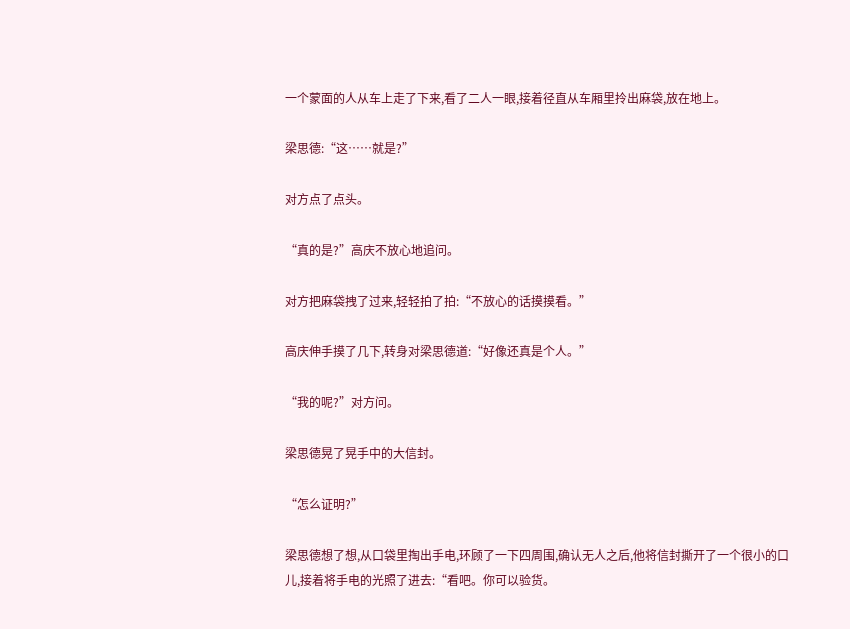一个蒙面的人从车上走了下来,看了二人一眼,接着径直从车厢里拎出麻袋,放在地上。

梁思德:“这……就是?”

对方点了点头。

“真的是?”高庆不放心地追问。

对方把麻袋拽了过来,轻轻拍了拍:“不放心的话摸摸看。”

高庆伸手摸了几下,转身对梁思德道:“好像还真是个人。”

“我的呢?”对方问。

梁思德晃了晃手中的大信封。

“怎么证明?”

梁思德想了想,从口袋里掏出手电,环顾了一下四周围,确认无人之后,他将信封撕开了一个很小的口儿,接着将手电的光照了进去:“看吧。你可以验货。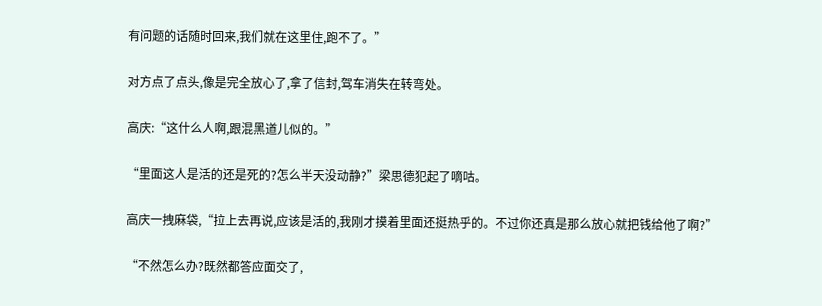有问题的话随时回来,我们就在这里住,跑不了。”

对方点了点头,像是完全放心了,拿了信封,驾车消失在转弯处。

高庆:“这什么人啊,跟混黑道儿似的。”

“里面这人是活的还是死的?怎么半天没动静?”梁思德犯起了嘀咕。

高庆一拽麻袋,“拉上去再说,应该是活的,我刚才摸着里面还挺热乎的。不过你还真是那么放心就把钱给他了啊?”

“不然怎么办?既然都答应面交了,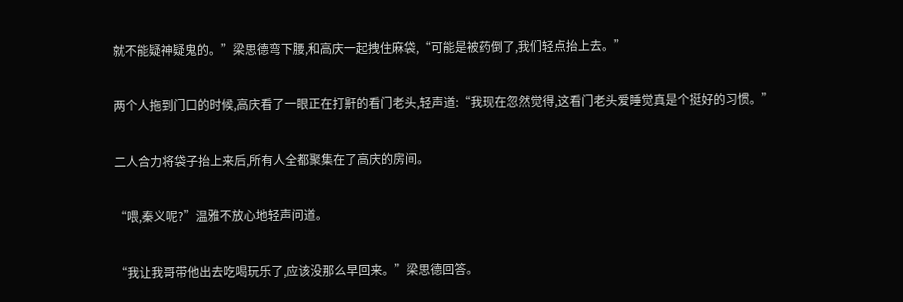就不能疑神疑鬼的。”梁思德弯下腰,和高庆一起拽住麻袋,“可能是被药倒了,我们轻点抬上去。”

两个人拖到门口的时候,高庆看了一眼正在打鼾的看门老头,轻声道:“我现在忽然觉得,这看门老头爱睡觉真是个挺好的习惯。”

二人合力将袋子抬上来后,所有人全都聚集在了高庆的房间。

“喂,秦义呢?”温雅不放心地轻声问道。

“我让我哥带他出去吃喝玩乐了,应该没那么早回来。”梁思德回答。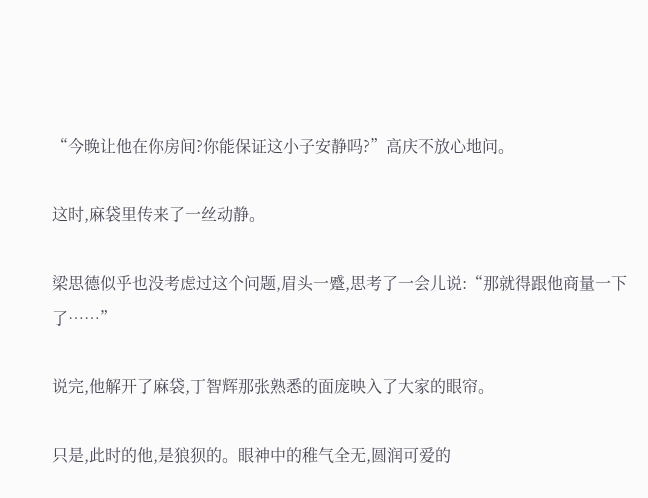“今晚让他在你房间?你能保证这小子安静吗?”高庆不放心地问。

这时,麻袋里传来了一丝动静。

梁思德似乎也没考虑过这个问题,眉头一蹙,思考了一会儿说:“那就得跟他商量一下了……”

说完,他解开了麻袋,丁智辉那张熟悉的面庞映入了大家的眼帘。

只是,此时的他,是狼狈的。眼神中的稚气全无,圆润可爱的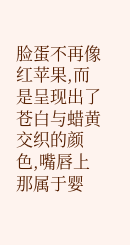脸蛋不再像红苹果,而是呈现出了苍白与蜡黄交织的颜色,嘴唇上那属于婴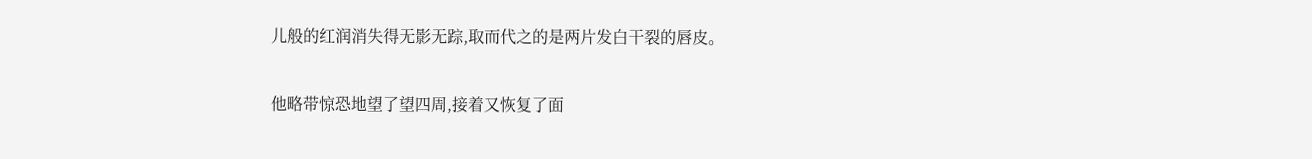儿般的红润消失得无影无踪,取而代之的是两片发白干裂的唇皮。

他略带惊恐地望了望四周,接着又恢复了面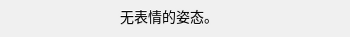无表情的姿态。